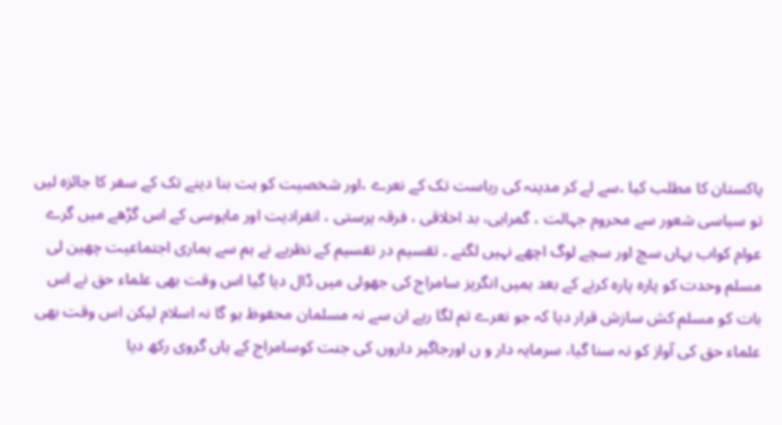پاکستان کا مطلب کیا ،سے لے کر مدینہ کی ریاست تک کے نعرے ،اور شخصیت کو بت بنا دینے تک کے سفر کا جائزہ لیں تو سیاسی شعور سے محروم جہالت ، گمراہی، بد اخلاقی ، فرقہ پرستی ، انفرادیت اور مایوسی کے اس گڑھے میں گرے عوام کواب یہاں سچ اور سچے لوگ اچھے نہیں لگتے ۔ تقسیم در تقسیم کے نظریے نے ہم سے ہماری اجتماعیت چھین لی مسلم وحدت کو پارہ پارہ کرنے کے بعد ہمیں انگریز سامراج کی جھولی میں ڈال دیا گیا اس وقت بھی علماء حق نے اس بات کو مسلم کش سازش قرار دیا کہ جو نعرے تم لگا رہے ان سے نہ مسلمان محفوظ ہو گا نہ اسلام لیکن اس وقت بھی علماء حق کی آواز کو نہ سنا گیا، سرمایہ دار و ں اورجاگیر داروں کی جنت کوسامراج کے ہاں گروی رکھ دیا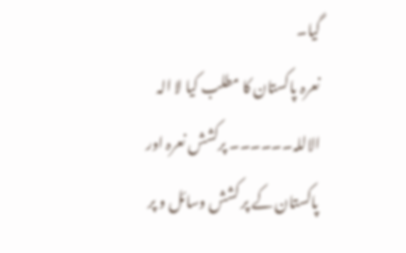گیا۔
نعرہ پاکستان کا مطلب کیا لا الہ الاللہ۔۔۔۔۔۔ پرکشش نعرہ اور پاکستان کے پر کشش وسائل و پر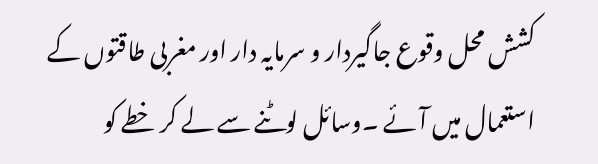کشش محل وقوع جاگیردار و سرمایہ دار اور مغربی طاقتوں کے استعمال میں آئے ۔وسائل لوٹنے سے لے کر خطے کو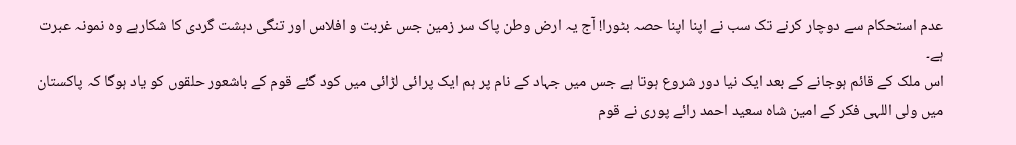عدم استحکام سے دوچار کرنے تک سب نے اپنا اپنا حصہ بٹورا! آج یہ ارض وطن پاک سر زمین جس غربت و افلاس اور تنگی دہشت گردی کا شکارہے وہ نمونہ عبرت ہے۔
اس ملک کے قائم ہوجانے کے بعد ایک نیا دور شروع ہوتا ہے جس میں جہاد کے نام پر ہم ایک پرائی لڑائی میں کود گئے قوم کے باشعور حلقوں کو یاد ہوگا کہ پاکستان میں ولی اللہی فکر کے امین شاہ سعید احمد رائے پوری نے قوم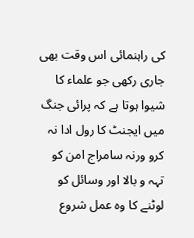کی راہنمائی اس وقت بھی جاری رکھی جو علماء کا شیوا ہوتا ہے کہ پرائی جنگ میں ایجنٹ کا رول ادا نہ کرو ورنہ سامراج امن کو تہہ و بالا اور وسائل کو لوٹنے کا وہ عمل شروع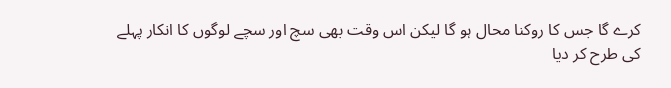کرے گا جس کا روکنا محال ہو گا لیکن اس وقت بھی سچ اور سچے لوگوں کا انکار پہلے کی طرح کر دیا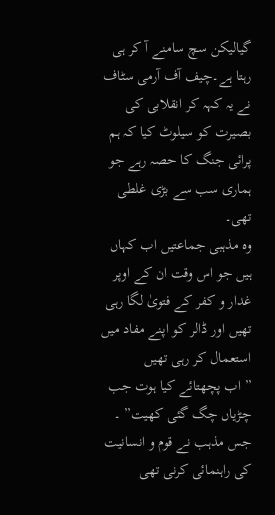گیالیکن سچ سامنے آ کر ہی رہتا ہے۔چیف آف آرمی سٹاف نے یہ کہہ کر انقلابی کی بصیرت کو سیلوٹ کیا کہ ہم پرائی جنگ کا حصہ رہے جو ہماری سب سے بڑی غلطی تھی۔
وہ مذہبی جماعتیں اب کہاں ہیں جو اس وقت ان کے اوپر غدار و کفر کے فتویٰ لگا رہی تھیں اور ڈالر کو اپنے مفاد میں استعمال کر رہی تھیں
” اب پچھتائے کیا ہوت جب چڑیاں چگ گئی کھیت” ۔
جس مذہب نے قوم و انسانیت کی راہنمائی کرنی تھی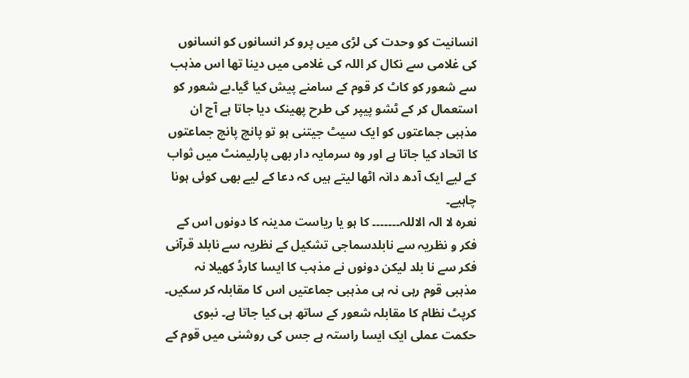انسانیت کو وحدت کی لڑی میں پرو کر انسانوں کو انسانوں کی غلامی سے نکال کر اللہ کی غلامی میں دینا تھا اس مذہب سے شعور کو کاٹ کر قوم کے سامنے پیش کیا گیا۔بے شعور کو استعمال کر کے ٹشو پیپر کی طرح پھینک دیا جاتا ہے آج ان مذہبی جماعتوں کو ایک سیٹ جیتنی ہو تو پانچ پانچ جماعتوں کا اتحاد کیا جاتا ہے اور وہ سرمایہ دار بھی پارلیمنٹ میں ثواب کے لیے ایک آدھ دانہ اٹھا لیتے ہیں کہ دعا کے لیے بھی کوئی ہونا چاہیے۔
نعرہ لا الہ الاللہ۔۔۔۔۔۔۔ کا ہو یا ریاست مدینہ کا دونوں اس کے فکر و نظریہ سے نابلدسماجی تشکیل کے نظریہ سے نابلد قرآنی فکر سے نا بلد لیکن دونوں نے مذہب کا ایسا کارڈ کھیلا نہ مذہبی قوم رہی نہ ہی مذہبی جماعتیں اس کا مقابلہ کر سکیں۔ کرپٹ نظام کا مقابلہ شعور کے ساتھ ہی کیا جاتا ہے۔ نبوی حکمت عملی ایک ایسا راستہ ہے جس کی روشنی میں قوم کے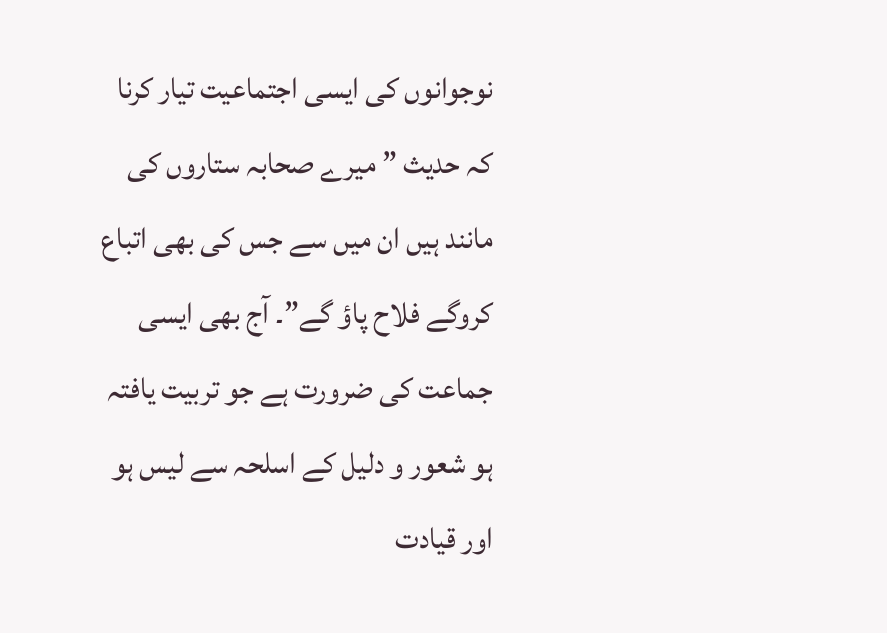نوجوانوں کی ایسی اجتماعیت تیار کرنا کہ حدیث ” میرے صحابہ ستاروں کی مانند ہیں ان میں سے جس کی بھی اتباع کروگے فلاح پاؤ گے”۔ آج بھی ایسی جماعت کی ضرورت ہے جو تربیت یافتہ ہو شعور و دلیل کے اسلحہ سے لیس ہو اور قیادت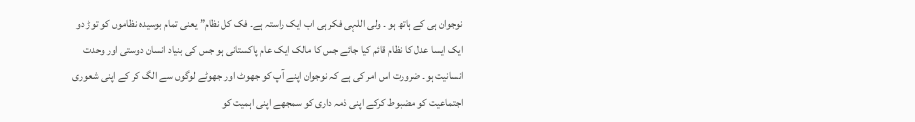نوجوان ہی کے ہاتھ ہو ۔ ولی اللہی فکر ہی اب ایک راستہ ہے۔ فک کل نظام” یعنی تمام بوسیدہ نظاموں کو توڑ دو ایک ایسا عدل کا نظام قائم کیا جائے جس کا مالک ایک عام پاکستانی ہو جس کی بنیاد انسان دوستی اور وحدت انسانیت ہو۔ ضرورت اس امر کی ہے کہ نوجوان اپنے آپ کو جھوٹ اور جھوٹے لوگوں سے الگ کر کے اپنی شعوری اجتماعیت کو مضبوط کرکے اپنی ذمہ داری کو سمجھے اپنی اہمیت کو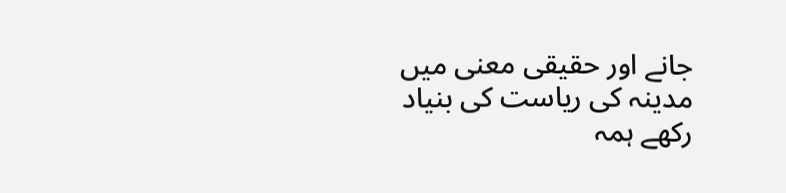جانے اور حقیقی معنی میں مدینہ کی ریاست کی بنیاد رکھے ہمہ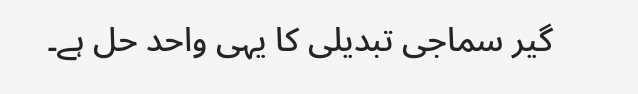گیر سماجی تبدیلی کا یہی واحد حل ہے۔